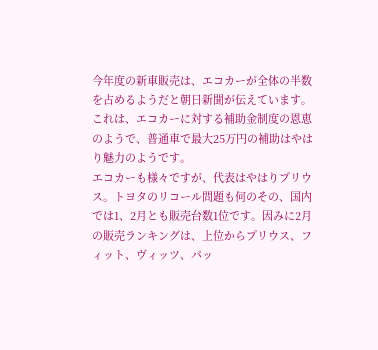今年度の新車販売は、エコカーが全体の半数を占めるようだと朝日新聞が伝えています。これは、エコカーに対する補助金制度の恩恵のようで、普通車で最大25万円の補助はやはり魅力のようです。
エコカーも様々ですが、代表はやはりプリウス。トヨタのリコール問題も何のその、国内では1、2月とも販売台数1位です。因みに2月の販売ランキングは、上位からプリウス、フィット、ヴィッツ、パッ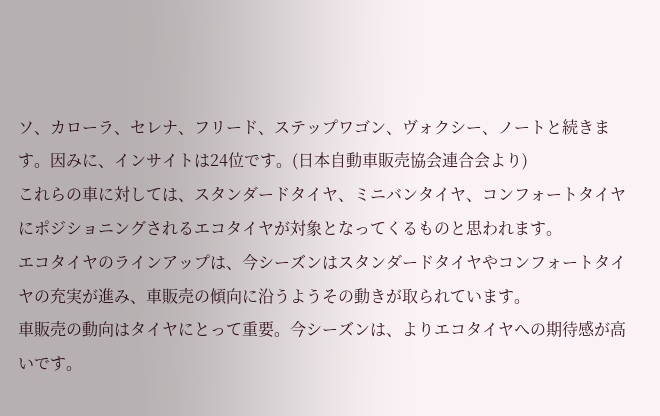ソ、カローラ、セレナ、フリード、ステップワゴン、ヴォクシー、ノートと続きます。因みに、インサイトは24位です。(日本自動車販売協会連合会より)
これらの車に対しては、スタンダードタイヤ、ミニバンタイヤ、コンフォートタイヤにポジショニングされるエコタイヤが対象となってくるものと思われます。
エコタイヤのラインアップは、今シーズンはスタンダードタイヤやコンフォートタイヤの充実が進み、車販売の傾向に沿うようその動きが取られています。
車販売の動向はタイヤにとって重要。今シーズンは、よりエコタイヤへの期待感が高いです。